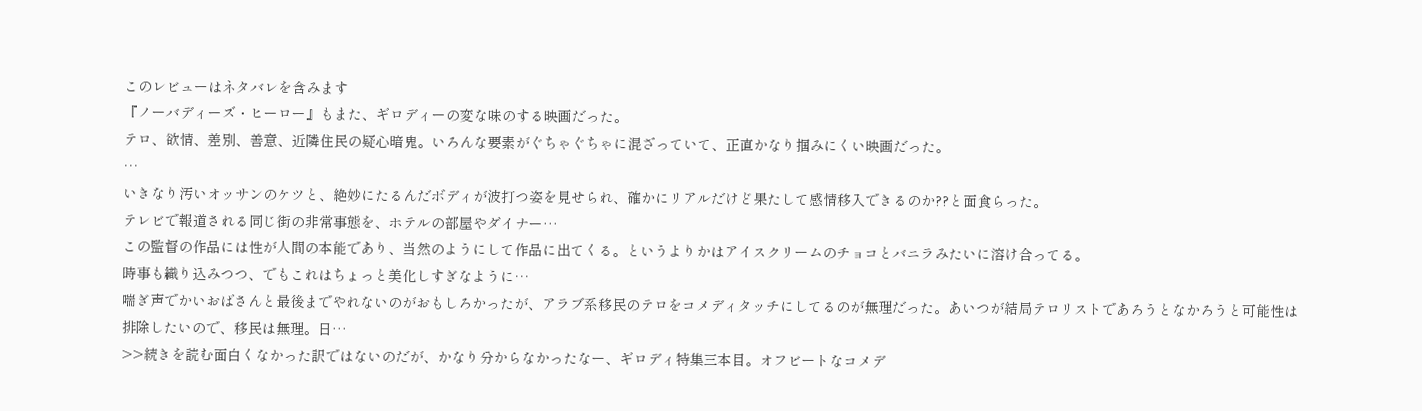このレビューはネタバレを含みます
『ノーバディーズ・ヒーロー』もまた、ギロディーの変な味のする映画だった。
テロ、欲情、差別、善意、近隣住民の疑心暗鬼。いろんな要素がぐちゃぐちゃに混ざっていて、正直かなり掴みにくい映画だった。
…
いきなり汚いオッサンのケツと、絶妙にたるんだボディが波打つ姿を見せられ、確かにリアルだけど果たして感情移入できるのか??と面食らった。
テレビで報道される同じ街の非常事態を、ホテルの部屋やダイナー…
この監督の作品には性が人間の本能であり、当然のようにして作品に出てくる。というよりかはアイスクリームのチョコとバニラみたいに溶け合ってる。
時事も織り込みつつ、でもこれはちょっと美化しすぎなように…
喘ぎ声でかいおばさんと最後までやれないのがおもしろかったが、アラブ系移民のテロをコメディタッチにしてるのが無理だった。あいつが結局テロリストであろうとなかろうと可能性は排除したいので、移民は無理。日…
>>続きを読む面白くなかった訳ではないのだが、かなり分からなかったなー、ギロディ特集三本目。オフビートなコメデ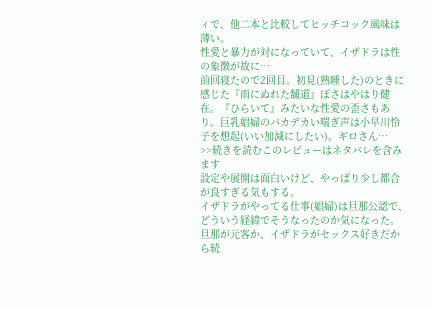ィで、他二本と比較してヒッチコック風味は薄い。
性愛と暴力が対になっていて、イザドラは性の象徴が故に…
前回寝たので2回目。初見(熟睡した)のときに感じた『雨にぬれた舗道』ぽさはやはり健在。『ひらいて』みたいな性愛の歪さもあり。巨乳娼婦のバカデカい喘ぎ声は小早川怜子を想起(いい加減にしたい)。ギロさん…
>>続きを読むこのレビューはネタバレを含みます
設定や展開は面白いけど、やっぱり少し都合が良すぎる気もする。
イザドラがやってる仕事(娼婦)は旦那公認で、どういう経緯でそうなったのか気になった。
旦那が元客か、イザドラがセックス好きだから続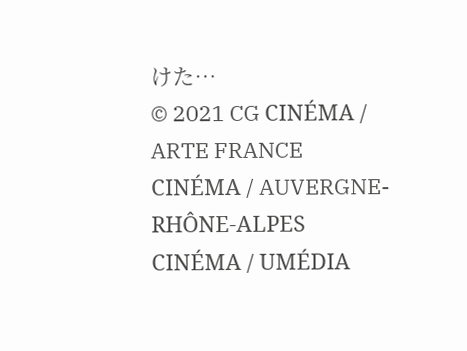けた…
© 2021 CG CINÉMA / ARTE FRANCE CINÉMA / AUVERGNE-RHÔNE-ALPES CINÉMA / UMÉDIA